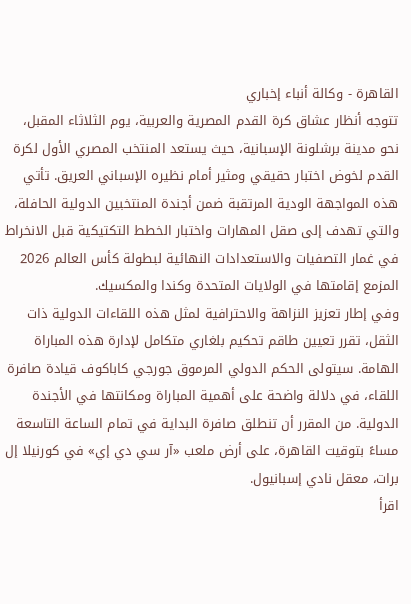القاهرة - وكالة أنباء إخباري
تتوجه أنظار عشاق كرة القدم المصرية والعربية، يوم الثلاثاء المقبل، نحو مدينة برشلونة الإسبانية، حيث يستعد المنتخب المصري الأول لكرة القدم لخوض اختبار حقيقي ومثير أمام نظيره الإسباني العريق. تأتي هذه المواجهة الودية المرتقبة ضمن أجندة المنتخبين الدولية الحافلة، والتي تهدف إلى صقل المهارات واختبار الخطط التكتيكية قبل الانخراط في غمار التصفيات والاستعدادات النهائية لبطولة كأس العالم 2026 المزمع إقامتها في الولايات المتحدة وكندا والمكسيك.
وفي إطار تعزيز النزاهة والاحترافية لمثل هذه اللقاءات الدولية ذات الثقل، تقرر تعيين طاقم تحكيم بلغاري متكامل لإدارة هذه المباراة الهامة. سيتولى الحكم الدولي المرموق جورجي كاباكوف قيادة صافرة اللقاء، في دلالة واضحة على أهمية المباراة ومكانتها في الأجندة الدولية. من المقرر أن تنطلق صافرة البداية في تمام الساعة التاسعة مساءً بتوقيت القاهرة، على أرض ملعب «آر سي دي إي» في كورنيلا إل برات، معقل نادي إسبانيول.
اقرأ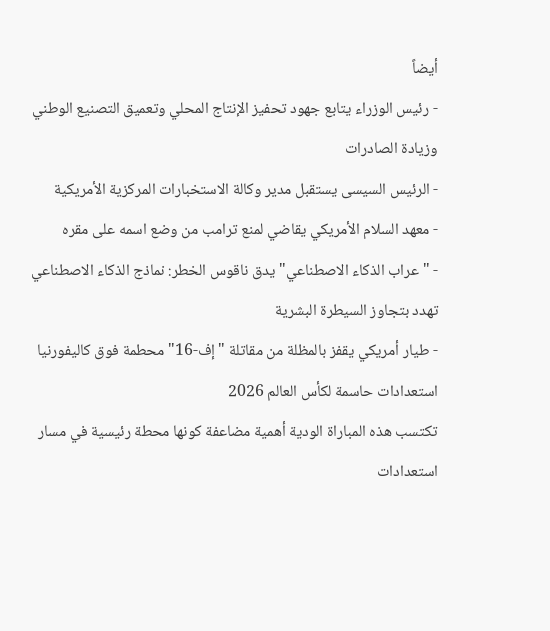أيضاً
- رئيس الوزراء يتابع جهود تحفيز الإنتاج المحلي وتعميق التصنيع الوطني وزيادة الصادرات
- الرئيس السيسى يستقبل مدير وكالة الاستخبارات المركزية الأمريكية
- معهد السلام الأمريكي يقاضي لمنع ترامب من وضع اسمه على مقره
- "عراب الذكاء الاصطناعي" يدق ناقوس الخطر: نماذج الذكاء الاصطناعي تهدد بتجاوز السيطرة البشرية
- طيار أمريكي يقفز بالمظلة من مقاتلة "إف-16" محطمة فوق كاليفورنيا
استعدادات حاسمة لكأس العالم 2026
تكتسب هذه المباراة الودية أهمية مضاعفة كونها محطة رئيسية في مسار استعدادات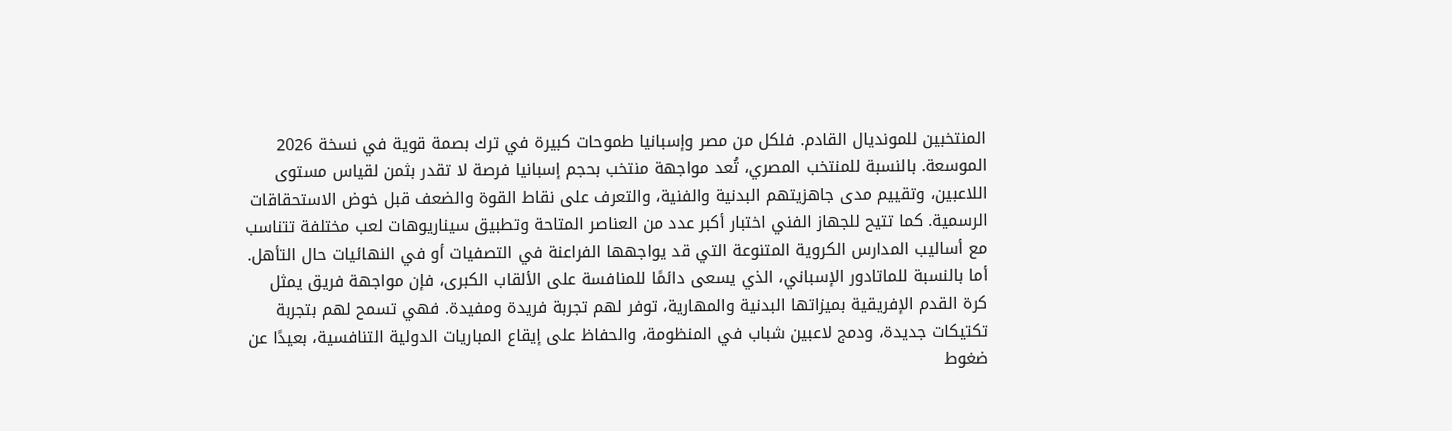المنتخبين للمونديال القادم. فلكل من مصر وإسبانيا طموحات كبيرة في ترك بصمة قوية في نسخة 2026 الموسعة. بالنسبة للمنتخب المصري، تُعد مواجهة منتخب بحجم إسبانيا فرصة لا تقدر بثمن لقياس مستوى اللاعبين، وتقييم مدى جاهزيتهم البدنية والفنية، والتعرف على نقاط القوة والضعف قبل خوض الاستحقاقات الرسمية. كما تتيح للجهاز الفني اختبار أكبر عدد من العناصر المتاحة وتطبيق سيناريوهات لعب مختلفة تتناسب مع أساليب المدارس الكروية المتنوعة التي قد يواجهها الفراعنة في التصفيات أو في النهائيات حال التأهل.
أما بالنسبة للماتادور الإسباني، الذي يسعى دائمًا للمنافسة على الألقاب الكبرى، فإن مواجهة فريق يمثل كرة القدم الإفريقية بميزاتها البدنية والمهارية، توفر لهم تجربة فريدة ومفيدة. فهي تسمح لهم بتجربة تكتيكات جديدة، ودمج لاعبين شباب في المنظومة، والحفاظ على إيقاع المباريات الدولية التنافسية، بعيدًا عن ضغوط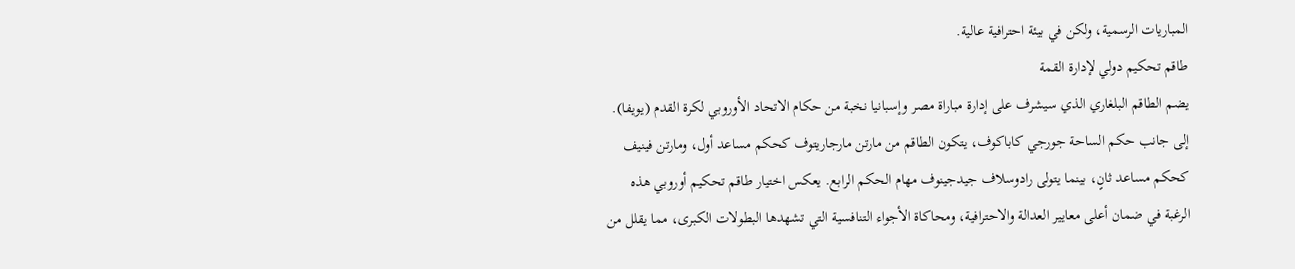المباريات الرسمية، ولكن في بيئة احترافية عالية.
طاقم تحكيم دولي لإدارة القمة
يضم الطاقم البلغاري الذي سيشرف على إدارة مباراة مصر وإسبانيا نخبة من حكام الاتحاد الأوروبي لكرة القدم (يويفا). إلى جانب حكم الساحة جورجي كاباكوف، يتكون الطاقم من مارتن مارجاريتوف كحكم مساعد أول، ومارتن فينيف كحكم مساعد ثانٍ، بينما يتولى رادوسلاف جيدجينوف مهام الحكم الرابع. يعكس اختيار طاقم تحكيم أوروبي هذه الرغبة في ضمان أعلى معايير العدالة والاحترافية، ومحاكاة الأجواء التنافسية التي تشهدها البطولات الكبرى، مما يقلل من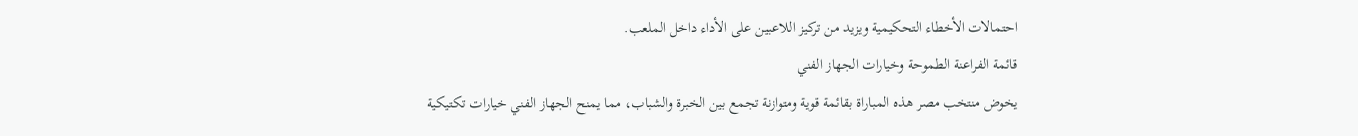احتمالات الأخطاء التحكيمية ويزيد من تركيز اللاعبين على الأداء داخل الملعب.
قائمة الفراعنة الطموحة وخيارات الجهاز الفني
يخوض منتخب مصر هذه المباراة بقائمة قوية ومتوازنة تجمع بين الخبرة والشباب، مما يمنح الجهاز الفني خيارات تكتيكية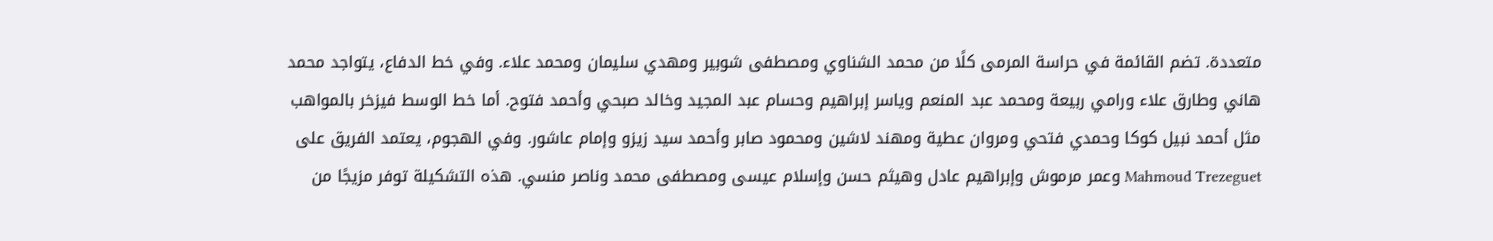متعددة. تضم القائمة في حراسة المرمى كلًا من محمد الشناوي ومصطفى شوبير ومهدي سليمان ومحمد علاء. وفي خط الدفاع، يتواجد محمد هاني وطارق علاء ورامي ربيعة ومحمد عبد المنعم وياسر إبراهيم وحسام عبد المجيد وخالد صبحي وأحمد فتوح. أما خط الوسط فيزخر بالمواهب مثل أحمد نبيل كوكا وحمدي فتحي ومروان عطية ومهند لاشين ومحمود صابر وأحمد سيد زيزو وإمام عاشور. وفي الهجوم، يعتمد الفريق على Mahmoud Trezeguet وعمر مرموش وإبراهيم عادل وهيثم حسن وإسلام عيسى ومصطفى محمد وناصر منسي. هذه التشكيلة توفر مزيجًا من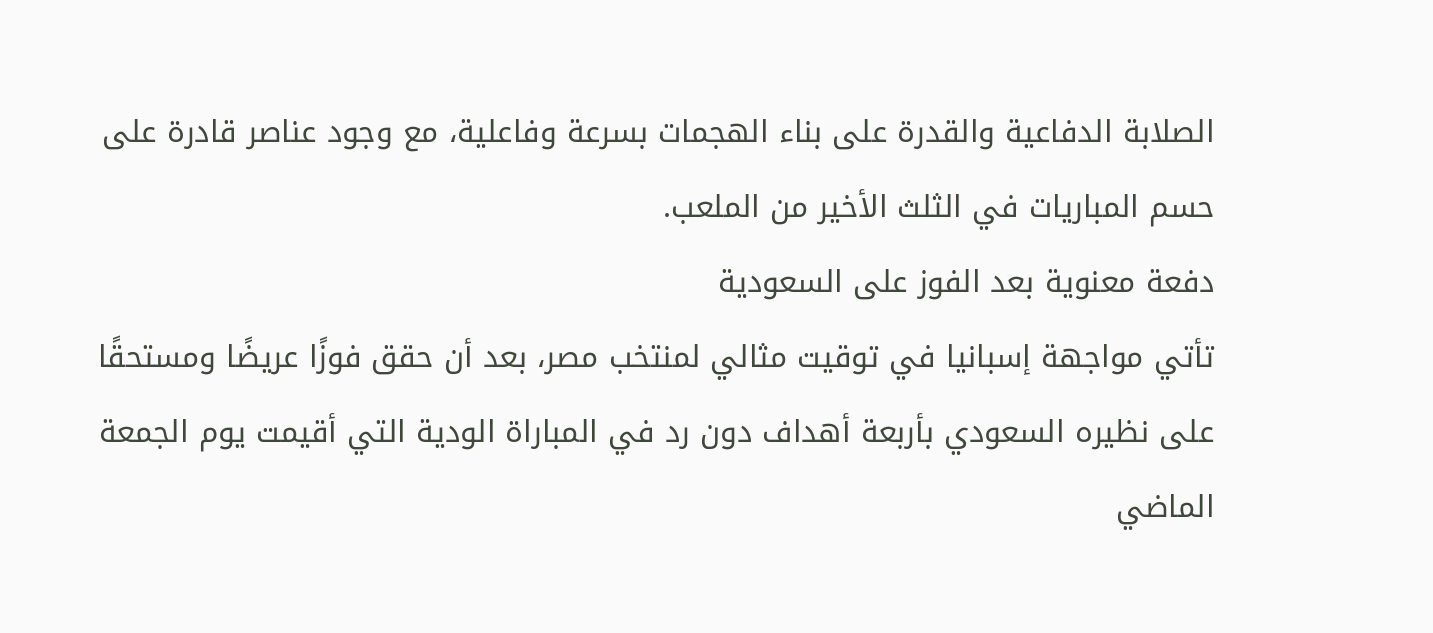الصلابة الدفاعية والقدرة على بناء الهجمات بسرعة وفاعلية، مع وجود عناصر قادرة على حسم المباريات في الثلث الأخير من الملعب.
دفعة معنوية بعد الفوز على السعودية
تأتي مواجهة إسبانيا في توقيت مثالي لمنتخب مصر، بعد أن حقق فوزًا عريضًا ومستحقًا على نظيره السعودي بأربعة أهداف دون رد في المباراة الودية التي أقيمت يوم الجمعة الماضي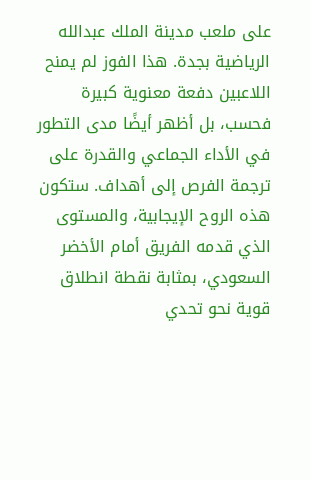على ملعب مدينة الملك عبدالله الرياضية بجدة. هذا الفوز لم يمنح اللاعبين دفعة معنوية كبيرة فحسب، بل أظهر أيضًا مدى التطور في الأداء الجماعي والقدرة على ترجمة الفرص إلى أهداف. ستكون هذه الروح الإيجابية، والمستوى الذي قدمه الفريق أمام الأخضر السعودي، بمثابة نقطة انطلاق قوية نحو تحدي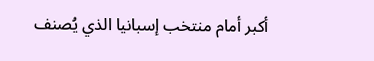أكبر أمام منتخب إسبانيا الذي يُصنف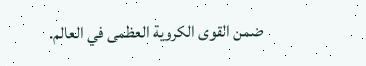ضمن القوى الكروية العظمى في العالم.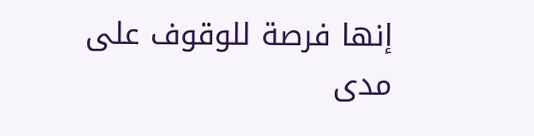إنها فرصة للوقوف على مدى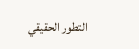التطور الحقيقي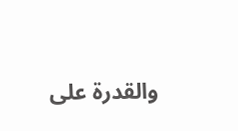والقدرة على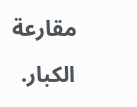مقارعة الكبار.